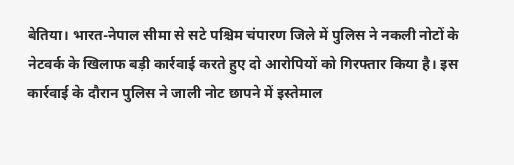बेतिया। भारत-नेपाल सीमा से सटे पश्चिम चंपारण जिले में पुलिस ने नकली नोटों के नेटवर्क के खिलाफ बड़ी कार्रवाई करते हुए दो आरोपियों को गिरफ्तार किया है। इस कार्रवाई के दौरान पुलिस ने जाली नोट छापने में इस्तेमाल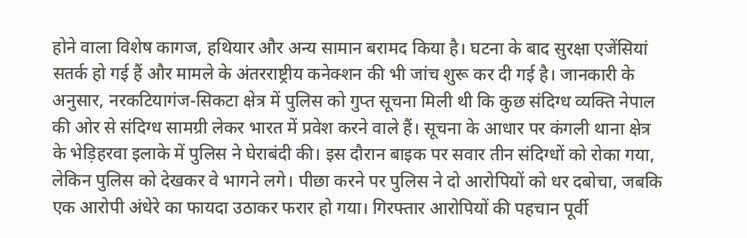होने वाला विशेष कागज, हथियार और अन्य सामान बरामद किया है। घटना के बाद सुरक्षा एजेंसियां सतर्क हो गई हैं और मामले के अंतरराष्ट्रीय कनेक्शन की भी जांच शुरू कर दी गई है। जानकारी के अनुसार, नरकटियागंज-सिकटा क्षेत्र में पुलिस को गुप्त सूचना मिली थी कि कुछ संदिग्ध व्यक्ति नेपाल की ओर से संदिग्ध सामग्री लेकर भारत में प्रवेश करने वाले हैं। सूचना के आधार पर कंगली थाना क्षेत्र के भेड़िहरवा इलाके में पुलिस ने घेराबंदी की। इस दौरान बाइक पर सवार तीन संदिग्धों को रोका गया, लेकिन पुलिस को देखकर वे भागने लगे। पीछा करने पर पुलिस ने दो आरोपियों को धर दबोचा, जबकि एक आरोपी अंधेरे का फायदा उठाकर फरार हो गया। गिरफ्तार आरोपियों की पहचान पूर्वी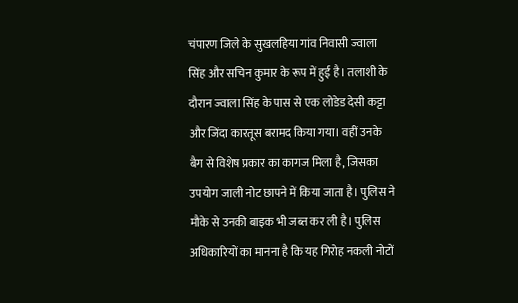चंपारण जिले के सुखलहिया गांव निवासी ज्वाला सिंह और सचिन कुमार के रूप में हुई है। तलाशी के दौरान ज्वाला सिंह के पास से एक लोडेड देसी कट्टा और जिंदा कारतूस बरामद किया गया। वहीं उनके बैग से विशेष प्रकार का कागज मिला है, जिसका उपयोग जाली नोट छापने में किया जाता है। पुलिस ने मौके से उनकी बाइक भी जब्त कर ली है। पुलिस अधिकारियों का मानना है कि यह गिरोह नकली नोटों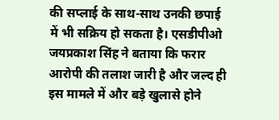की सप्लाई के साथ-साथ उनकी छपाई में भी सक्रिय हो सकता है। एसडीपीओ जयप्रकाश सिंह ने बताया कि फरार आरोपी की तलाश जारी है और जल्द ही इस मामले में और बड़े खुलासे होने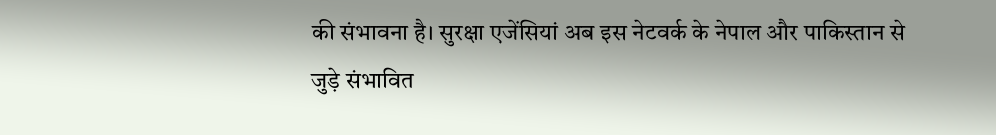की संभावना है। सुरक्षा एजेंसियां अब इस नेटवर्क के नेपाल और पाकिस्तान से जुड़े संभावित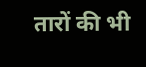तारों की भी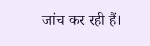जांच कर रही हैं।